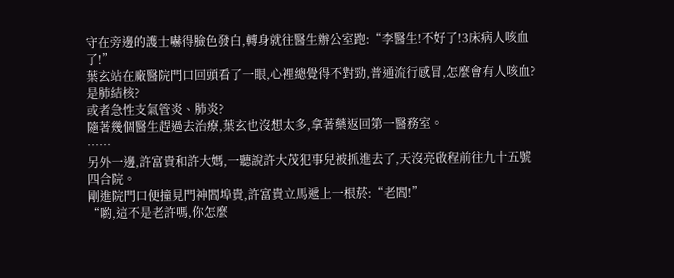守在旁邊的護士嚇得臉色發白,轉身就往醫生辦公室跑:“李醫生!不好了!3床病人咳血了!”
葉玄站在廠醫院門口回頭看了一眼,心裡總覺得不對勁,普通流行感冒,怎麼會有人咳血?
是肺結核?
或者急性支氣管炎、肺炎?
隨著幾個醫生趕過去治療,葉玄也沒想太多,拿著藥返回第一醫務室。
……
另外一邊,許富貴和許大媽,一聽說許大茂犯事兒被抓進去了,天沒亮啟程前往九十五號四合院。
剛進院門口便撞見門神閻埠貴,許富貴立馬遞上一根菸:“老閻!”
“喲,這不是老許嗎,你怎麼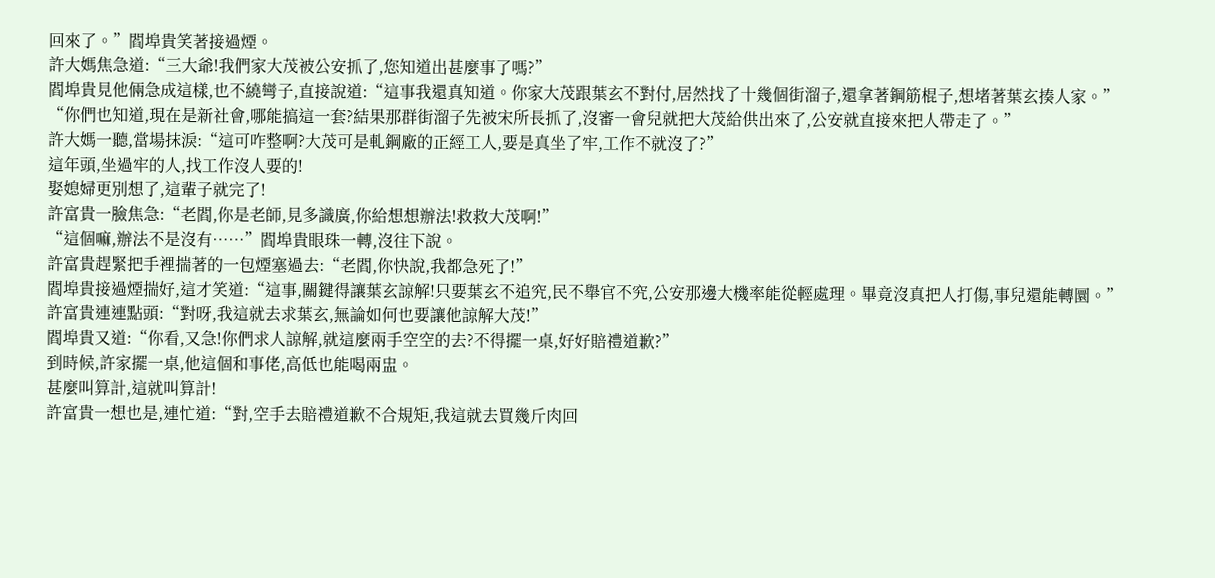回來了。”閻埠貴笑著接過煙。
許大媽焦急道:“三大爺!我們家大茂被公安抓了,您知道出甚麼事了嗎?”
閻埠貴見他倆急成這樣,也不繞彎子,直接說道:“這事我還真知道。你家大茂跟葉玄不對付,居然找了十幾個街溜子,還拿著鋼筋棍子,想堵著葉玄揍人家。”
“你們也知道,現在是新社會,哪能搞這一套?結果那群街溜子先被宋所長抓了,沒審一會兒就把大茂給供出來了,公安就直接來把人帶走了。”
許大媽一聽,當場抹淚:“這可咋整啊?大茂可是軋鋼廠的正經工人,要是真坐了牢,工作不就沒了?”
這年頭,坐過牢的人,找工作沒人要的!
娶媳婦更別想了,這輩子就完了!
許富貴一臉焦急:“老閻,你是老師,見多識廣,你給想想辦法!救救大茂啊!”
“這個嘛,辦法不是沒有……”閻埠貴眼珠一轉,沒往下說。
許富貴趕緊把手裡揣著的一包煙塞過去:“老閻,你快說,我都急死了!”
閻埠貴接過煙揣好,這才笑道:“這事,關鍵得讓葉玄諒解!只要葉玄不追究,民不舉官不究,公安那邊大機率能從輕處理。畢竟沒真把人打傷,事兒還能轉圜。”
許富貴連連點頭:“對呀,我這就去求葉玄,無論如何也要讓他諒解大茂!”
閻埠貴又道:“你看,又急!你們求人諒解,就這麼兩手空空的去?不得擺一桌,好好賠禮道歉?”
到時候,許家擺一桌,他這個和事佬,高低也能喝兩盅。
甚麼叫算計,這就叫算計!
許富貴一想也是,連忙道:“對,空手去賠禮道歉不合規矩,我這就去買幾斤肉回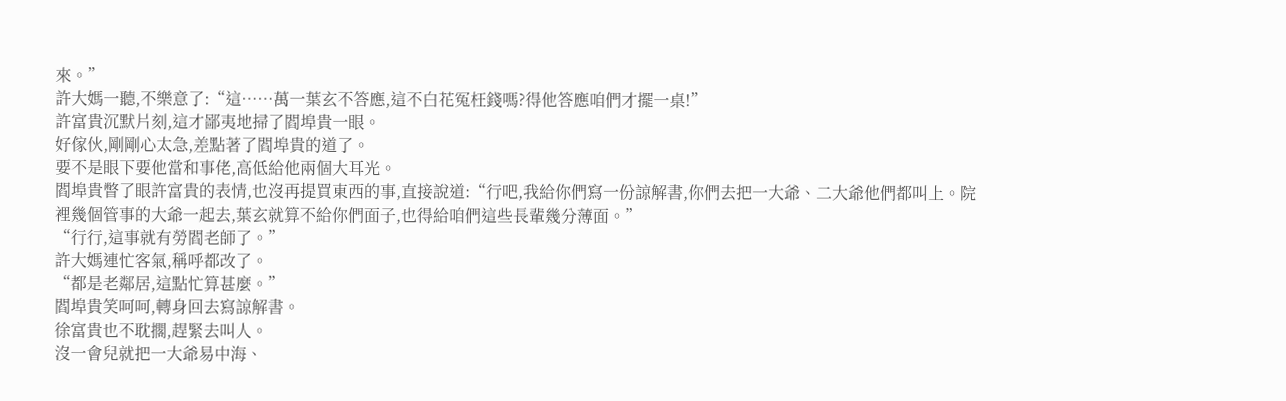來。”
許大媽一聽,不樂意了:“這……萬一葉玄不答應,這不白花冤枉錢嗎?得他答應咱們才擺一桌!”
許富貴沉默片刻,這才鄙夷地掃了閻埠貴一眼。
好傢伙,剛剛心太急,差點著了閻埠貴的道了。
要不是眼下要他當和事佬,高低給他兩個大耳光。
閻埠貴瞥了眼許富貴的表情,也沒再提買東西的事,直接說道:“行吧,我給你們寫一份諒解書,你們去把一大爺、二大爺他們都叫上。院裡幾個管事的大爺一起去,葉玄就算不給你們面子,也得給咱們這些長輩幾分薄面。”
“行行,這事就有勞閻老師了。”
許大媽連忙客氣,稱呼都改了。
“都是老鄰居,這點忙算甚麼。”
閻埠貴笑呵呵,轉身回去寫諒解書。
徐富貴也不耽擱,趕緊去叫人。
沒一會兒就把一大爺易中海、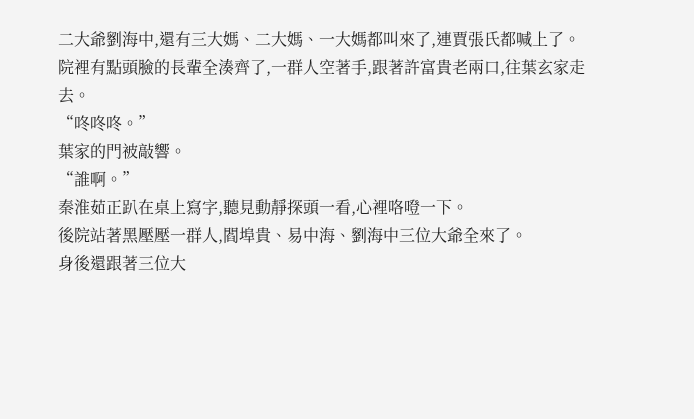二大爺劉海中,還有三大媽、二大媽、一大媽都叫來了,連賈張氏都喊上了。
院裡有點頭臉的長輩全湊齊了,一群人空著手,跟著許富貴老兩口,往葉玄家走去。
“咚咚咚。”
葉家的門被敲響。
“誰啊。”
秦淮茹正趴在桌上寫字,聽見動靜探頭一看,心裡咯噔一下。
後院站著黑壓壓一群人,閻埠貴、易中海、劉海中三位大爺全來了。
身後還跟著三位大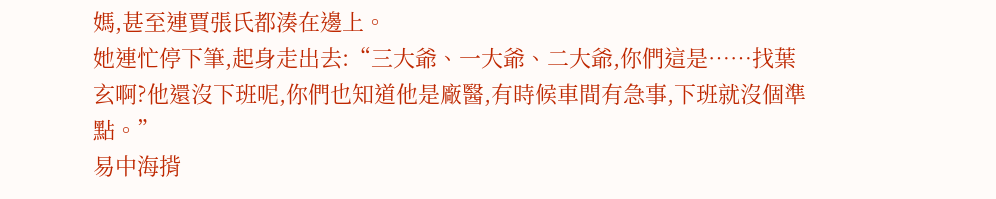媽,甚至連賈張氏都湊在邊上。
她連忙停下筆,起身走出去:“三大爺、一大爺、二大爺,你們這是……找葉玄啊?他還沒下班呢,你們也知道他是廠醫,有時候車間有急事,下班就沒個準點。”
易中海揹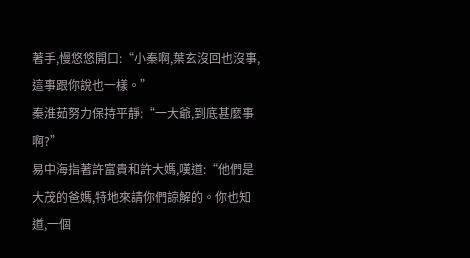著手,慢悠悠開口:“小秦啊,葉玄沒回也沒事,這事跟你說也一樣。”
秦淮茹努力保持平靜:“一大爺,到底甚麼事啊?”
易中海指著許富貴和許大媽,嘆道:“他們是大茂的爸媽,特地來請你們諒解的。你也知道,一個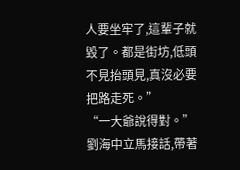人要坐牢了,這輩子就毀了。都是街坊,低頭不見抬頭見,真沒必要把路走死。”
“一大爺說得對。”
劉海中立馬接話,帶著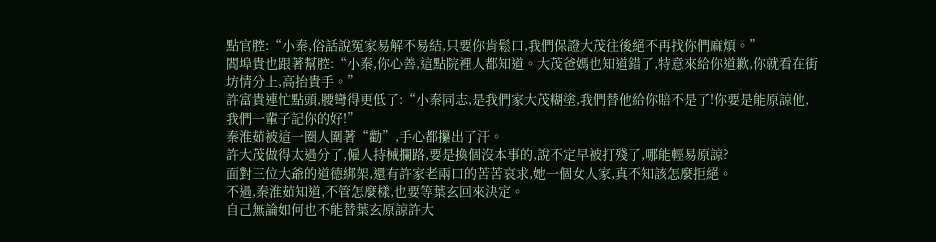點官腔:“小秦,俗話說冤家易解不易結,只要你肯鬆口,我們保證大茂往後絕不再找你們麻煩。”
閻埠貴也跟著幫腔:“小秦,你心善,這點院裡人都知道。大茂爸媽也知道錯了,特意來給你道歉,你就看在街坊情分上,高抬貴手。”
許富貴連忙點頭,腰彎得更低了:“小秦同志,是我們家大茂糊塗,我們替他給你賠不是了!你要是能原諒他,我們一輩子記你的好!”
秦淮茹被這一圈人圍著“勸”,手心都攥出了汗。
許大茂做得太過分了,僱人持械攔路,要是換個沒本事的,說不定早被打殘了,哪能輕易原諒?
面對三位大爺的道德綁架,還有許家老兩口的苦苦哀求,她一個女人家,真不知該怎麼拒絕。
不過,秦淮茹知道,不管怎麼樣,也要等葉玄回來決定。
自己無論如何也不能替葉玄原諒許大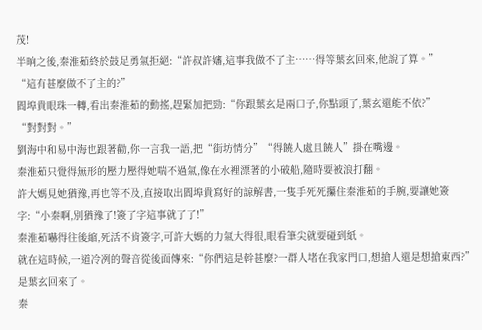茂!
半晌之後,秦淮茹終於鼓足勇氣拒絕:“許叔許嬸,這事我做不了主……得等葉玄回來,他說了算。”
“這有甚麼做不了主的?”
閻埠貴眼珠一轉,看出秦淮茹的動搖,趕緊加把勁:“你跟葉玄是兩口子,你點頭了,葉玄還能不依?”
“對對對。”
劉海中和易中海也跟著勸,你一言我一語,把“街坊情分”“得饒人處且饒人”掛在嘴邊。
秦淮茹只覺得無形的壓力壓得她喘不過氣,像在水裡漂著的小破船,隨時要被浪打翻。
許大媽見她猶豫,再也等不及,直接取出閻埠貴寫好的諒解書,一隻手死死攥住秦淮茹的手腕,要讓她簽字:“小秦啊,別猶豫了!簽了字這事就了了!”
秦淮茹嚇得往後縮,死活不肯簽字,可許大媽的力氣大得很,眼看筆尖就要碰到紙。
就在這時候,一道冷冽的聲音從後面傳來:“你們這是幹甚麼?一群人堵在我家門口,想搶人還是想搶東西?”
是葉玄回來了。
秦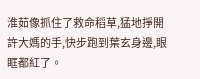淮茹像抓住了救命稻草,猛地掙開許大媽的手,快步跑到葉玄身邊,眼眶都紅了。